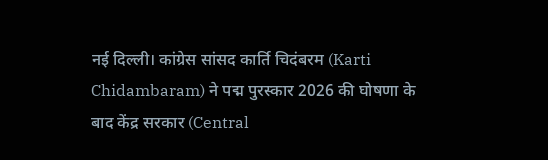नई दिल्ली। कांग्रेस सांसद कार्ति चिदंबरम (Karti Chidambaram) ने पद्म पुरस्कार 2026 की घोषणा के बाद केंद्र सरकार (Central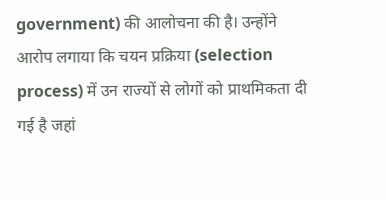government) की आलोचना की है। उन्होंने आरोप लगाया कि चयन प्रक्रिया (selection process) में उन राज्यों से लोगों को प्राथमिकता दी गई है जहां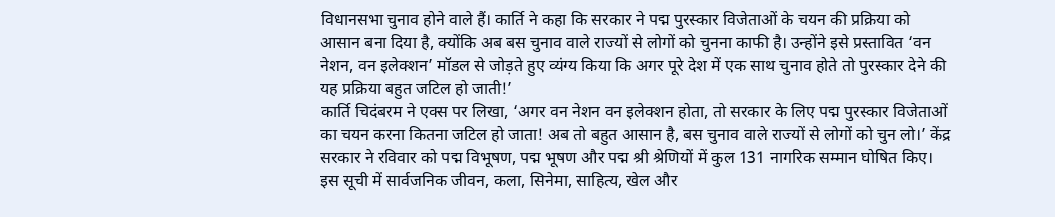विधानसभा चुनाव होने वाले हैं। कार्ति ने कहा कि सरकार ने पद्म पुरस्कार विजेताओं के चयन की प्रक्रिया को आसान बना दिया है, क्योंकि अब बस चुनाव वाले राज्यों से लोगों को चुनना काफी है। उन्होंने इसे प्रस्तावित ‘वन नेशन, वन इलेक्शन’ मॉडल से जोड़ते हुए व्यंग्य किया कि अगर पूरे देश में एक साथ चुनाव होते तो पुरस्कार देने की यह प्रक्रिया बहुत जटिल हो जाती!’
कार्ति चिदंबरम ने एक्स पर लिखा, ‘अगर वन नेशन वन इलेक्शन होता, तो सरकार के लिए पद्म पुरस्कार विजेताओं का चयन करना कितना जटिल हो जाता! अब तो बहुत आसान है, बस चुनाव वाले राज्यों से लोगों को चुन लो।’ केंद्र सरकार ने रविवार को पद्म विभूषण, पद्म भूषण और पद्म श्री श्रेणियों में कुल 131 नागरिक सम्मान घोषित किए। इस सूची में सार्वजनिक जीवन, कला, सिनेमा, साहित्य, खेल और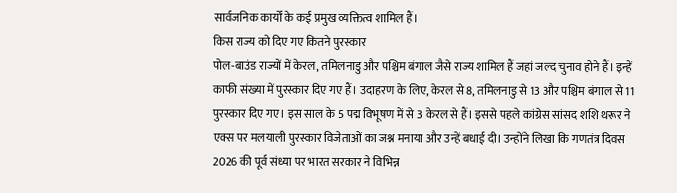सार्वजनिक कार्यों के कई प्रमुख व्यक्तित्व शामिल हैं।
किस राज्य को दिए गए कितने पुरस्कार
पोल-बाउंड राज्यों में केरल, तमिलनाडु और पश्चिम बंगाल जैसे राज्य शामिल हैं जहां जल्द चुनाव होने हैं। इन्हें काफी संख्या में पुरस्कार दिए गए हैं। उदाहरण के लिए, केरल से 8, तमिलनाडु से 13 और पश्चिम बंगाल से 11 पुरस्कार दिए गए। इस साल के 5 पद्म विभूषण में से 3 केरल से हैं। इससे पहले कांग्रेस सांसद शशि थरूर ने एक्स पर मलयाली पुरस्कार विजेताओं का जश्न मनाया और उन्हें बधाई दी। उन्होंने लिखा कि गणतंत्र दिवस 2026 की पूर्व संध्या पर भारत सरकार ने विभिन्न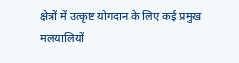क्षेत्रों में उत्कृष्ट योगदान के लिए कई प्रमुख मलयालियों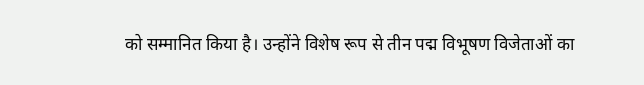को सम्मानित किया है। उन्होंने विशेष रूप से तीन पद्म विभूषण विजेताओं का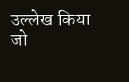उल्लेख किया जो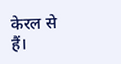केरल से हैं।